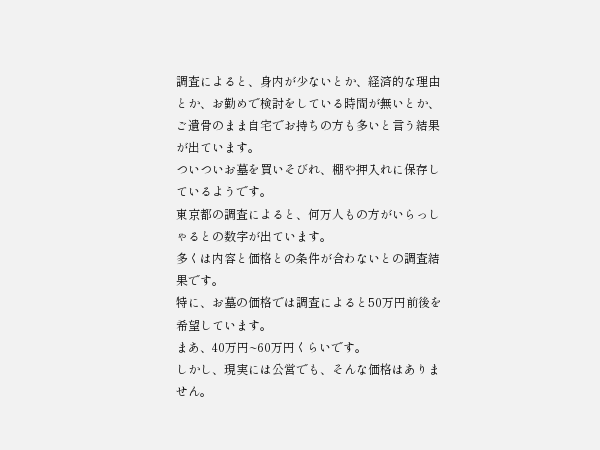調査によると、身内が少ないとか、経済的な理由とか、お勤めで検討をしている時間が無いとか、ご遺骨のまま自宅でお持ちの方も多いと言う結果が出ています。
ついついお墓を買いそびれ、棚や押入れに保存しているようです。
東京都の調査によると、何万人もの方がいらっしゃるとの数字が出ています。
多くは内容と価格との条件が合わないとの調査結果です。
特に、お墓の価格では調査によると50万円前後を希望しています。
まあ、40万円~60万円くらいです。
しかし、現実には公営でも、そんな価格はありません。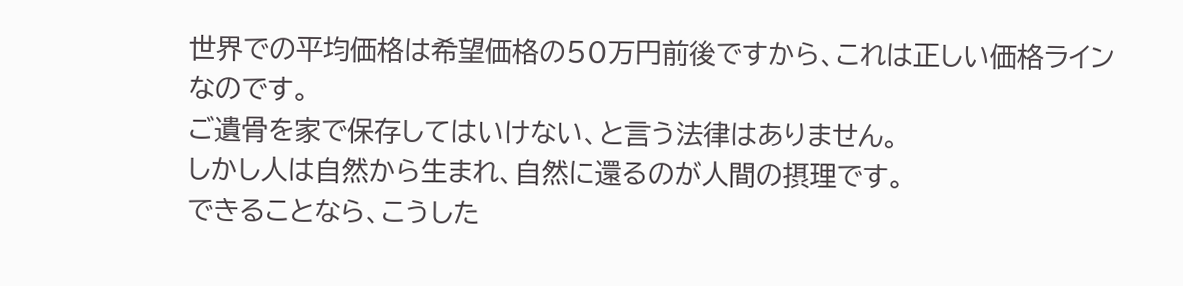世界での平均価格は希望価格の50万円前後ですから、これは正しい価格ラインなのです。
ご遺骨を家で保存してはいけない、と言う法律はありません。
しかし人は自然から生まれ、自然に還るのが人間の摂理です。
できることなら、こうした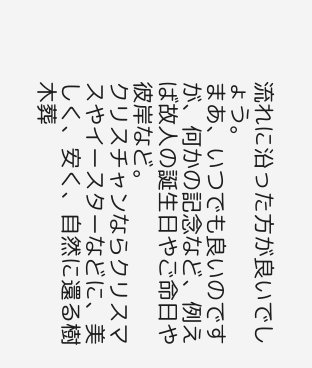流れに沿った方が良いでしょう。
まあ、いつでも良いのですが、何かの記念など、例えば故人の誕生日やご命日や彼岸など。
クリスチャンならクリスマスやイースターなどに、美しく、安く、自然に還る樹木葬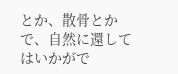とか、散骨とかで、自然に還してはいかがで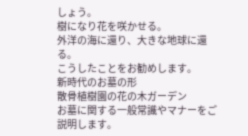しょう。
樹になり花を咲かせる。
外洋の海に還り、大きな地球に還る。
こうしたことをお勧めします。
新時代のお墓の形
散骨植樹園の花の木ガーデン
お墓に関する一般常識やマナーをご説明します。